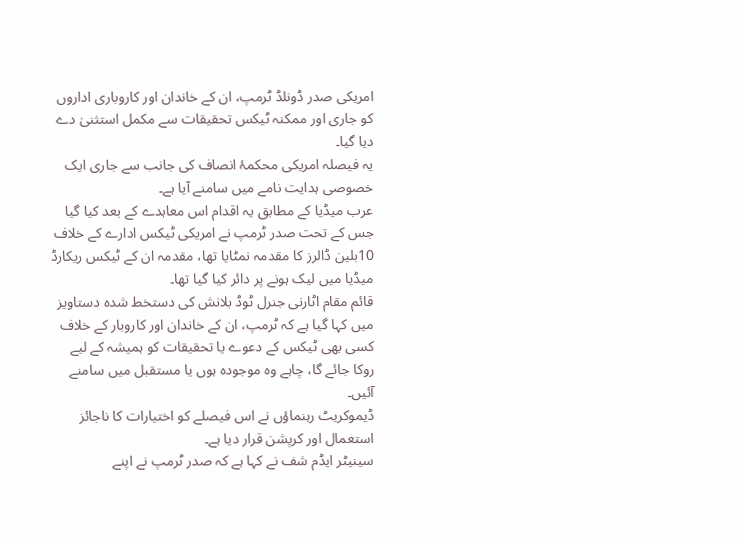امریکی صدر ڈونلڈ ٹرمپ، ان کے خاندان اور کاروباری اداروں کو جاری اور ممکنہ ٹیکس تحقیقات سے مکمل استثنیٰ دے دیا گیا۔
یہ فیصلہ امریکی محکمۂ انصاف کی جانب سے جاری ایک خصوصی ہدایت نامے میں سامنے آیا ہے۔
عرب میڈیا کے مطابق یہ اقدام اس معاہدے کے بعد کیا گیا جس کے تحت صدر ٹرمپ نے امریکی ٹیکس ادارے کے خلاف 10بلین ڈالرز کا مقدمہ نمٹایا تھا، مقدمہ ان کے ٹیکس ریکارڈ میڈیا میں لیک ہونے پر دائر کیا گیا تھا۔
قائم مقام اٹارنی جنرل ٹوڈ بلانش کی دستخط شدہ دستاویز میں کہا گیا ہے کہ ٹرمپ، ان کے خاندان اور کاروبار کے خلاف کسی بھی ٹیکس کے دعوے یا تحقیقات کو ہمیشہ کے لیے روکا جائے گا، چاہے وہ موجودہ ہوں یا مستقبل میں سامنے آئیں۔
ڈیموکریٹ رہنماؤں نے اس فیصلے کو اختیارات کا ناجائز استعمال اور کرپشن قرار دیا ہے۔
سینیٹر ایڈم شف نے کہا ہے کہ صدر ٹرمپ نے اپنے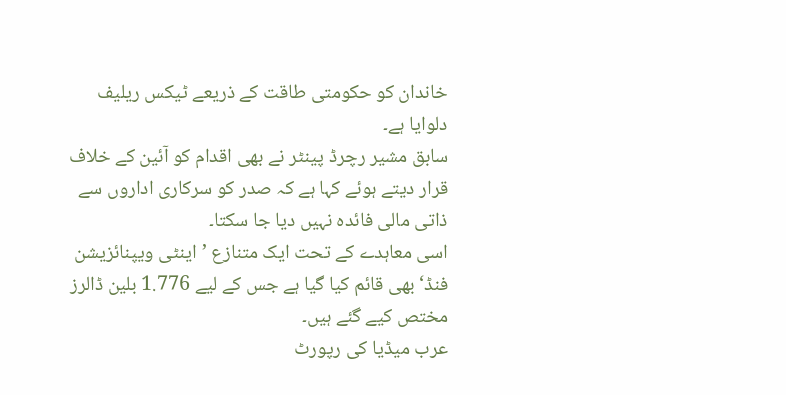خاندان کو حکومتی طاقت کے ذریعے ٹیکس ریلیف دلوایا ہے۔
سابق مشیر رچرڈ پینٹر نے بھی اقدام کو آئین کے خلاف قرار دیتے ہوئے کہا ہے کہ صدر کو سرکاری اداروں سے ذاتی مالی فائدہ نہیں دیا جا سکتا۔
اسی معاہدے کے تحت ایک متنازع ’اینٹی ویپنائزیشن فنڈ‘ بھی قائم کیا گیا ہے جس کے لیے 1.776 بلین ڈالرز مختص کیے گئے ہیں۔
عرب میڈیا کی رپورٹ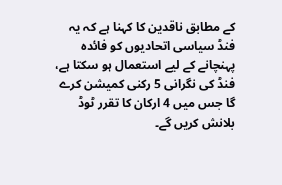کے مطابق ناقدین کا کہنا ہے کہ یہ فنڈ سیاسی اتحادیوں کو فائدہ پہنچانے کے لیے استعمال ہو سکتا ہے، فنڈ کی نگرانی 5 رکنی کمیشن کرے گا جس میں 4 ارکان کا تقرر ٹوڈ بلانش کریں گے۔